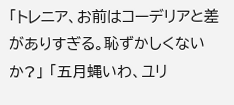「トレニア、お前はコーデリアと差がありすぎる。恥ずかしくないか?」 「五月蝿いわ、ユリ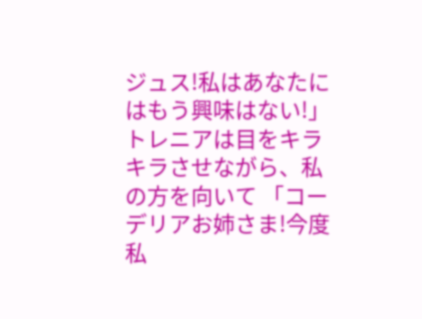ジュス!私はあなたにはもう興味はない!」 トレニアは目をキラキラさせながら、私の方を向いて 「コーデリアお姉さま!今度私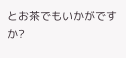とお茶でもいかがですか?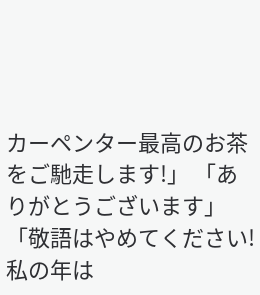カーペンター最高のお茶をご馳走します!」 「ありがとうございます」 「敬語はやめてください!私の年は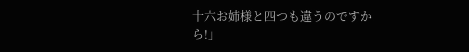十六お姉様と四つも違うのですから!」